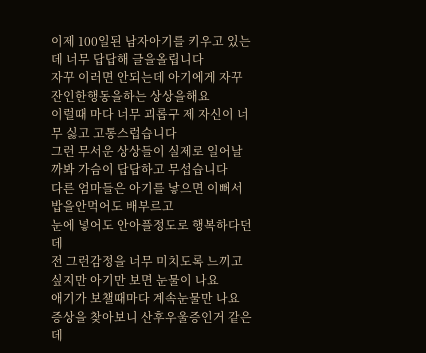이제 100일된 남자아기를 키우고 있는데 너무 답답해 글을올립니다
자꾸 이러면 안되는데 아기에게 자꾸 잔인한행동을하는 상상을해요
이럴때 마다 너무 괴롭구 제 자신이 너무 싫고 고통스럽습니다
그런 무서운 상상들이 실제로 일어날까봐 가슴이 답답하고 무섭습니다
다른 엄마들은 아기를 낳으면 이뻐서 밥을안먹어도 배부르고
눈에 넣어도 안아플정도로 행복하다던데
전 그런감정을 너무 미치도록 느끼고 싶지만 아기만 보면 눈물이 나요
애기가 보챌때마다 계속눈물만 나요
증상을 찾아보니 산후우울증인거 같은데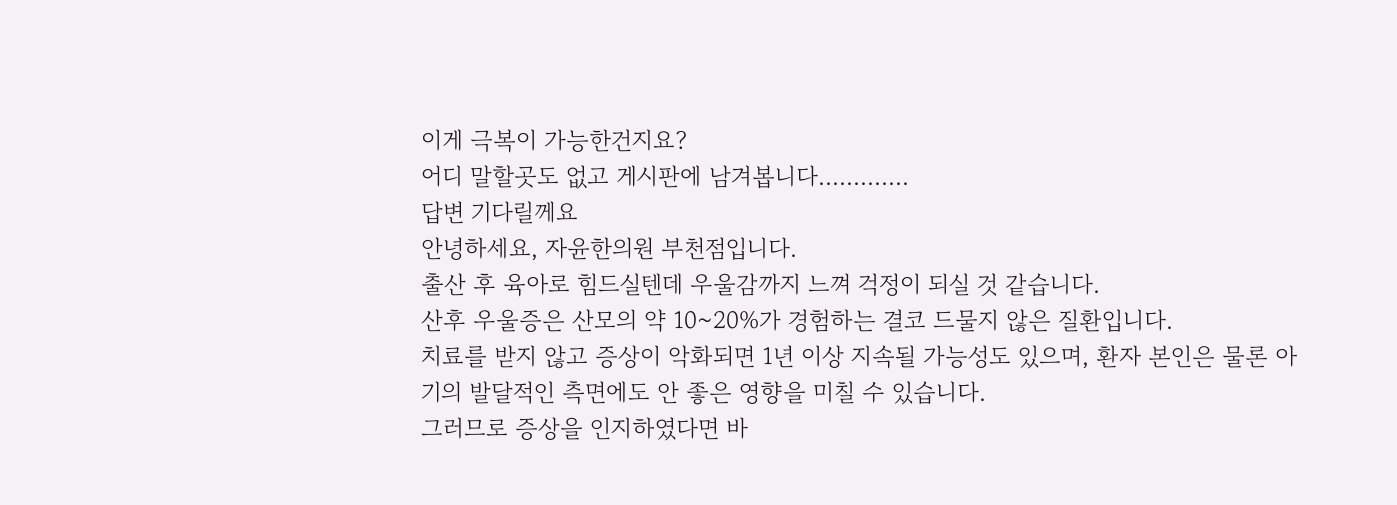이게 극복이 가능한건지요?
어디 말할곳도 없고 게시판에 남겨봅니다.............
답변 기다릴께요
안녕하세요, 자윤한의원 부천점입니다.
출산 후 육아로 힘드실텐데 우울감까지 느껴 걱정이 되실 것 같습니다.
산후 우울증은 산모의 약 10~20%가 경험하는 결코 드물지 않은 질환입니다.
치료를 받지 않고 증상이 악화되면 1년 이상 지속될 가능성도 있으며, 환자 본인은 물론 아기의 발달적인 측면에도 안 좋은 영향을 미칠 수 있습니다.
그러므로 증상을 인지하였다면 바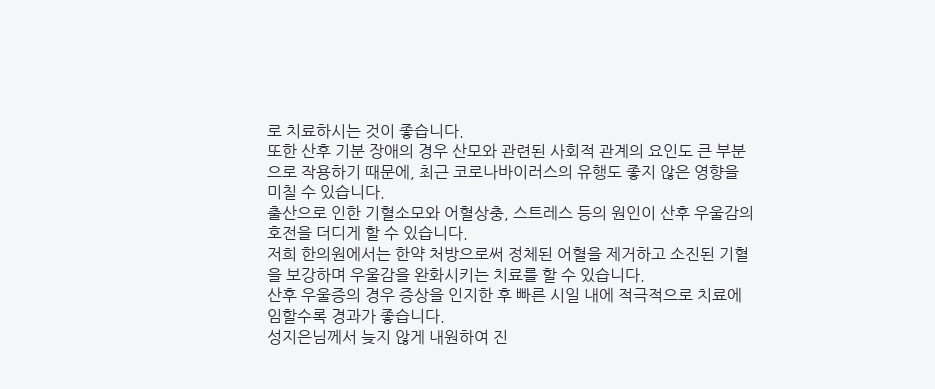로 치료하시는 것이 좋습니다.
또한 산후 기분 장애의 경우 산모와 관련된 사회적 관계의 요인도 큰 부분으로 작용하기 때문에, 최근 코로나바이러스의 유행도 좋지 않은 영향을 미칠 수 있습니다.
출산으로 인한 기혈소모와 어혈상충, 스트레스 등의 원인이 산후 우울감의 호전을 더디게 할 수 있습니다.
저희 한의원에서는 한약 처방으로써 정체된 어혈을 제거하고 소진된 기혈을 보강하며 우울감을 완화시키는 치료를 할 수 있습니다.
산후 우울증의 경우 증상을 인지한 후 빠른 시일 내에 적극적으로 치료에 임할수록 경과가 좋습니다.
성지은님께서 늦지 않게 내원하여 진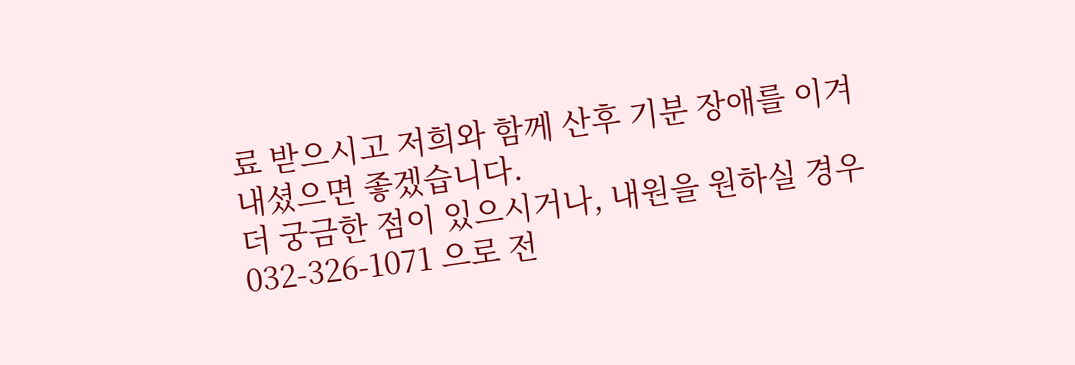료 받으시고 저희와 함께 산후 기분 장애를 이겨내셨으면 좋겠습니다.
더 궁금한 점이 있으시거나, 내원을 원하실 경우 032-326-1071 으로 전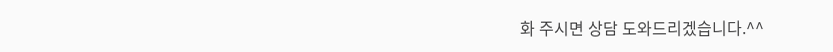화 주시면 상담 도와드리겠습니다.^^